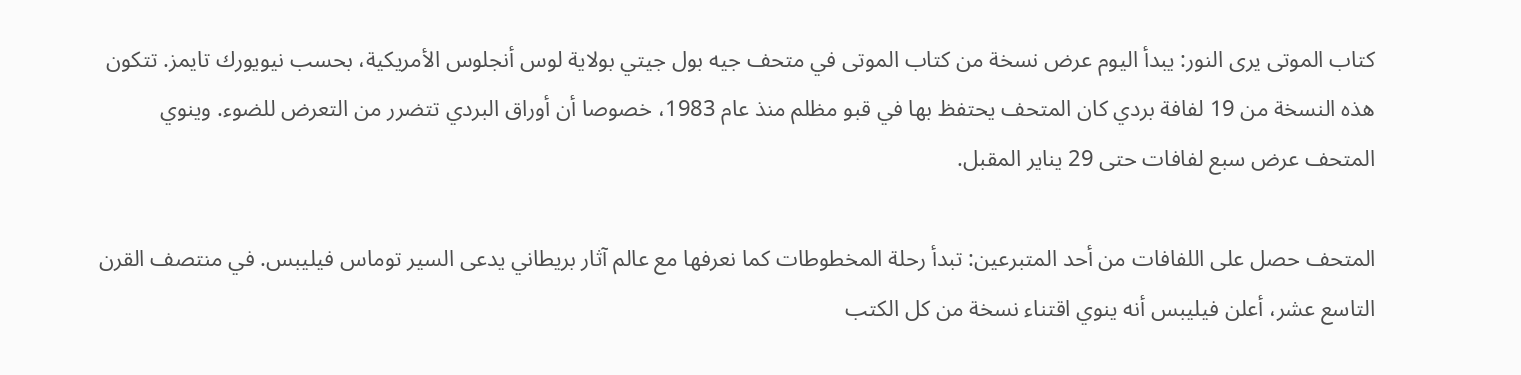كتاب الموتى يرى النور: يبدأ اليوم عرض نسخة من كتاب الموتى في متحف جيه بول جيتي بولاية لوس أنجلوس الأمريكية، بحسب نيويورك تايمز. تتكون هذه النسخة من 19 لفافة بردي كان المتحف يحتفظ بها في قبو مظلم منذ عام 1983، خصوصا أن أوراق البردي تتضرر من التعرض للضوء. وينوي المتحف عرض سبع لفافات حتى 29 يناير المقبل.

المتحف حصل على اللفافات من أحد المتبرعين: تبدأ رحلة المخطوطات كما نعرفها مع عالم آثار بريطاني يدعى السير توماس فيليبس. في منتصف القرن التاسع عشر، أعلن فيليبس أنه ينوي اقتناء نسخة من كل الكتب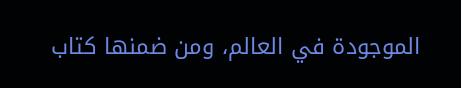الموجودة في العالم، ومن ضمنها كتاب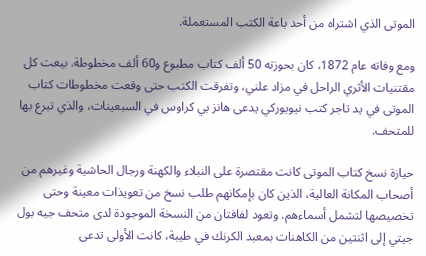الموتى الذي اشتراه من أحد باعة الكتب المستعملة.

ومع وفاته عام 1872، كان بحوزته 50 ألف كتاب مطبوع و60 ألف مخطوطة. بيعت كل مقتنيات الأثري الراحل في مزاد علني، وتفرقت الكتب حتى وقعت مخطوطات كتاب الموتى في يد تاجر كتب نيويوركي يدعى هانز بي كراوس في السبعينات، والذي تبرع بها للمتحف.

حيازة نسخ كتاب الموتى كانت مقتصرة على النبلاء والكهنة ورجال الحاشية وغيرهم من أصحاب المكانة العالية، الذين كان بإمكانهم طلب نسخ من تعويذات معينة وحتى تخصيصها لتشمل أسماءهم. وتعود لفافتان من النسخة الموجودة لدى متحف جيه بول جيتي إلى اثنتين من الكاهنات بمعبد الكرنك في طيبة، كانت الأولى تدعى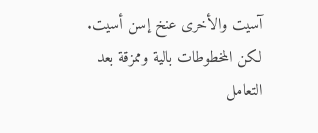آسيت والأخرى عنخ إسن أسيت. لكن المخطوطات بالية وممزقة بعد التعامل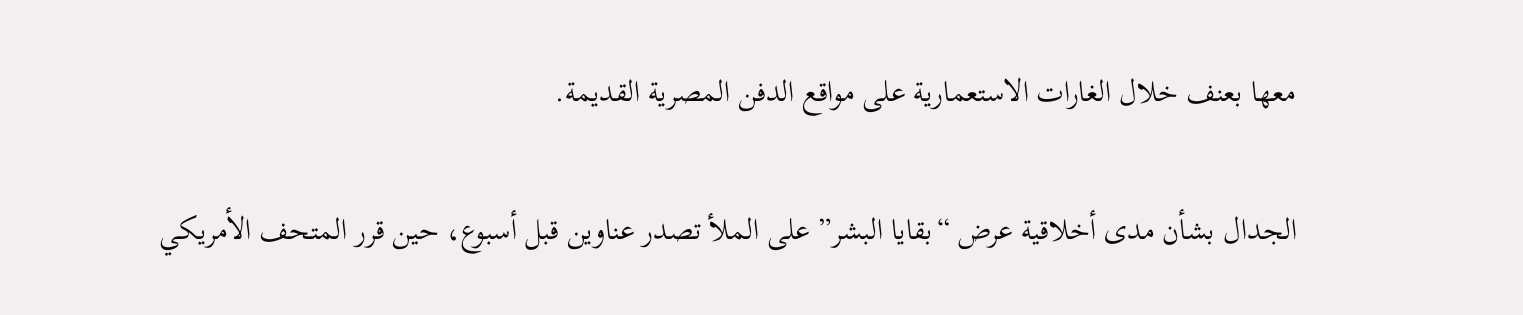معها بعنف خلال الغارات الاستعمارية على مواقع الدفن المصرية القديمة.

الجدال بشأن مدى أخلاقية عرض “بقايا البشر” على الملأ تصدر عناوين قبل أسبوع، حين قرر المتحف الأمريكي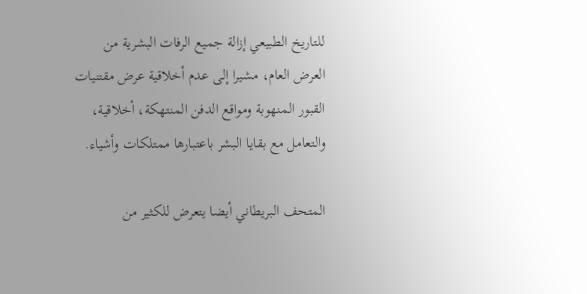للتاريخ الطبيعي إزالة جميع الرفات البشرية من العرض العام، مشيرا إلى عدم أخلاقية عرض مقتنيات القبور المنهوبة ومواقع الدفن المنتهكة، أخلاقية، والتعامل مع بقايا البشر باعتبارها ممتلكات وأشياء.

المتحف البريطاني أيضا يتعرض للكثير من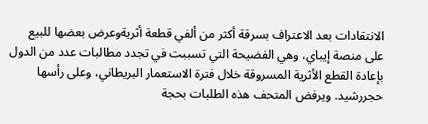الانتقادات بعد الاعتراف بسرقة أكثر من ألفي قطعة أثريةوعرض بعضها للبيع على منصة إيباي، وهي الفضيحة التي تسببت في تجدد مطالبات عدد من الدول بإعادة القطع الأثرية المسروقة خلال فترة الاستعمار البريطاني، وعلى رأسها حجررشيد. ويرفض المتحف هذه الطلبات بحجة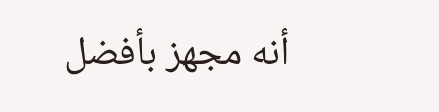أنه مجهز بأفضل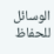الوسائل للحفاظ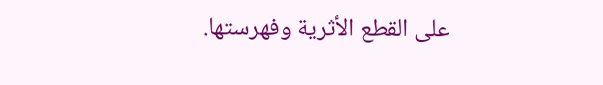على القطع الأثرية وفهرستها.